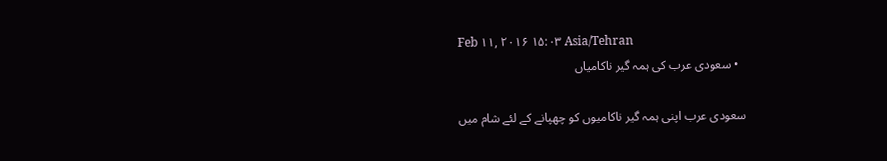Feb ۱۱, ۲۰۱۶ ۱۵:۰۳ Asia/Tehran
  • سعودی عرب کی ہمہ گیر ناکامیاں

سعودی عرب اپنی ہمہ گیر ناکامیوں کو چھپانے کے لئے شام میں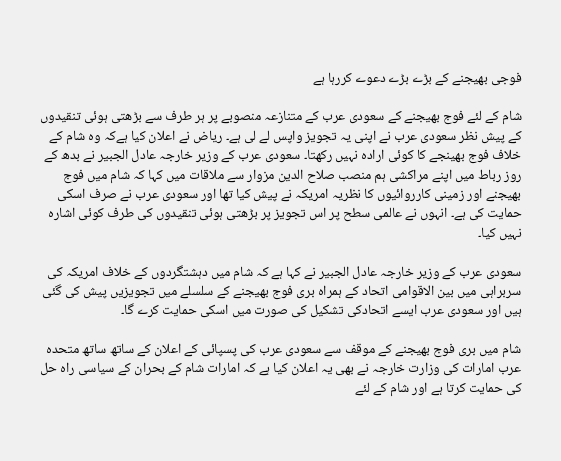فوجی بھیجنے کے بڑے بڑے دعوے کررہا ہے

شام کے لئے فوج بھیجنے کے سعودی عرب کے متنازعہ منصوبے پر ہر طرف سے بڑھتی ہوئی تنقیدوں کے پیش نظر سعودی عرب نے اپنی یہ تجویز واپس لے لی ہے۔ ریاض نے اعلان کیا ہےکہ وہ شام کے خلاف فوج بھینجے کا کوئی ارادہ نہیں رکھتا۔ سعودی عرب کے وزیر خارجہ عادل الجبیر نے بدھ کے روز رباط میں اپنے مراکشی ہم منصب صلاح الدین مزوار سے ملاقات میں کہا کہ شام میں فوج بھیجنے اور زمینی کارروائیوں کا نظریہ امریکہ نے پیش کیا تھا اور سعودی عرب نے صرف اسکی حمایت کی ہے۔ انہوں نے عالمی سطح پر اس تجویز پر بڑھتی ہوئی تنقیدوں کی طرف کوئی اشارہ نہیں کیا۔

سعودی عرب کے وزیر خارجہ عادل الجبیر نے کہا ہے کہ شام میں دہشتگردوں کے خلاف امریکہ کی سربراہی میں بین الاقوامی اتحاد کے ہمراہ بری فوج بھیجنے کے سلسلے میں تجویزیں پیش کی گئی ہیں اور سعودی عرب ایسے اتحادکی تشکیل کی صورت میں اسکی حمایت کرے گا۔

شام میں بری فوج بھیجنے کے موقف سے سعودی عرب کی پسپائی کے اعلان کے ساتھ ساتھ متحدہ عرب امارات کی وزارت خارجہ نے بھی یہ اعلان کیا ہے کہ امارات شام کے بحران کے سیاسی راہ حل کی حمایت کرتا ہے اور شام کے لئے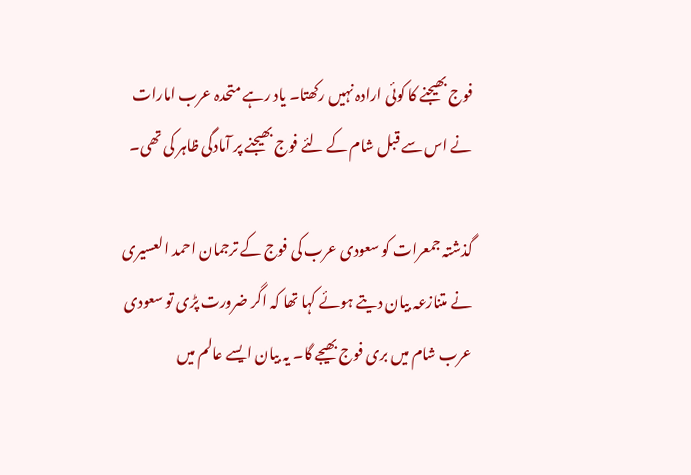فوج بھیجنے کا کوئی ارادہ نہیں رکھتا۔ یاد رہے متحدہ عرب امارات نے اس سے قبل شام کے لئے فوج بھیجنے پر آمادگی ظاہر کی تھی۔

گذشتہ جمعرات کو سعودی عرب کی فوج کے ترجمان احمد العسیری نے متنازعہ بیان دیتے ہوئے کہا تھا کہ اگر ضرورت پڑی تو سعودی عرب شام میں بری فوج بھیجے گا۔ یہ بیان ایسے عالم میں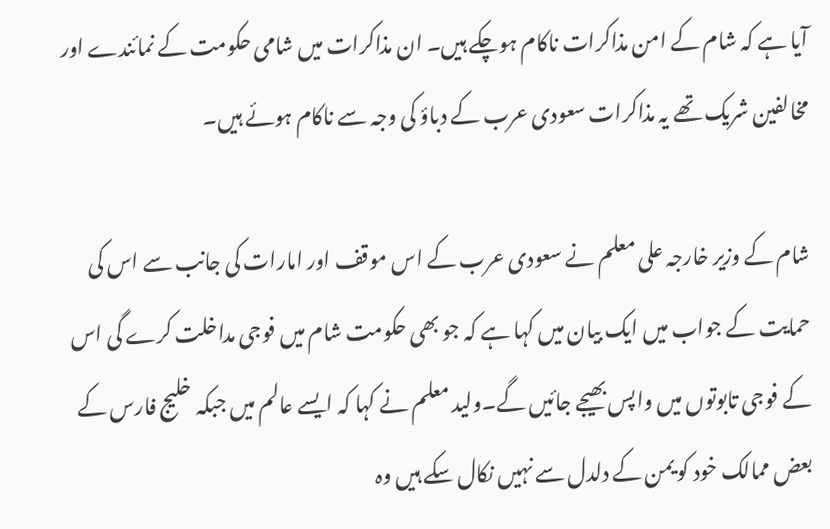آیا ہے کہ شام کے امن مذاکرات ناکام ہوچکے ہیں۔ ان مذاکرات میں شامی حکومت کے نمائندے اور مخالفین شریک تھے یہ مذاکرات سعودی عرب کے دباؤ کی وجہ سے ناکام ہوئے ہیں۔

شام کے وزیر خارجہ علی معلم نے سعودی عرب کے اس موقف اور امارات کی جانب سے اس کی حمایت کے جواب میں ایک بیان میں کہا ہے کہ جو بھی حکومت شام میں فوجی مداخلت کرے گی اس کے فوجی تابوتوں میں واپس بھیجے جائیں گے۔ولید معلم نے کہا کہ ایسے عالم میں جبکہ خلیج فارس کے بعض ممالک خود کو یمن کے دلدل سے نہیں نکال سکے ہیں وہ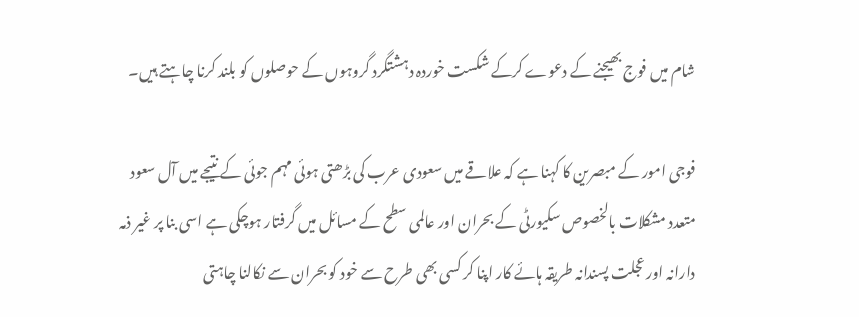شام میں فوج بھیجنے کے دعوے کرکے شکست خوردہ دہشتگرد گروہوں کے حوصلوں کو بلند کرنا چاہتے ہیں۔

فوجی امور کے مبصرین کا کہنا ہے کہ علاقے میں سعودی عرب کی بڑھتی ہوئی مہم جوئی کے نتیجے میں آل سعود متعدد مشکلات بالخصوص سکیورٹی کے بحران اور عالمی سطح کے مسائل میں گرفتار ہوچکی ہے اسی بنا پر غیر ذمہ دارانہ اور عجلت پسندانہ طریقہ ہائے کار اپنا کر کسی بھی طرح سے خود کو بحران سے نکالنا چاہتی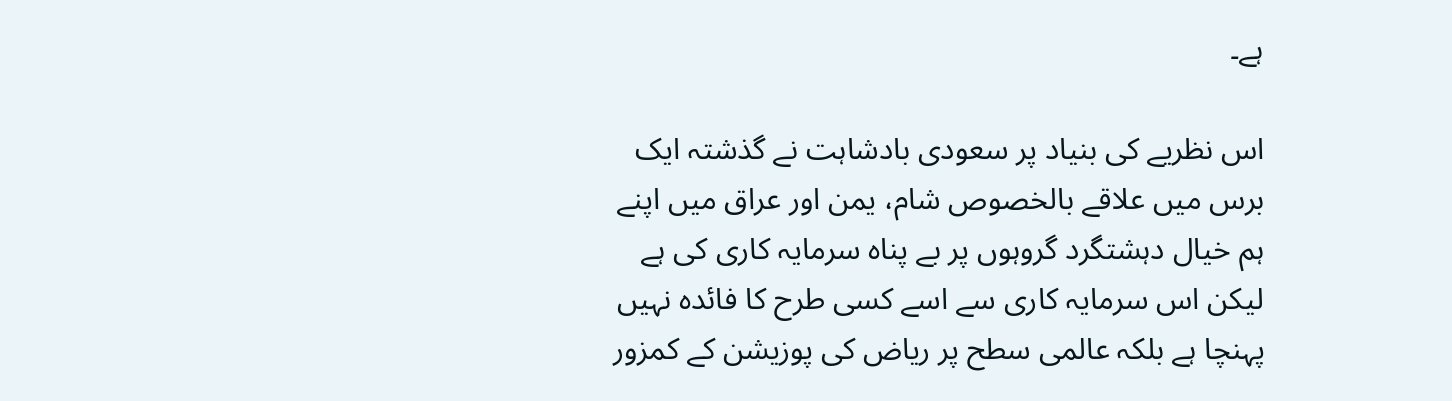ہے۔

اس نظریے کی بنیاد پر سعودی بادشاہت نے گذشتہ ایک برس میں علاقے بالخصوص شام، یمن اور عراق میں اپنے ہم خیال دہشتگرد گروہوں پر بے پناہ سرمایہ کاری کی ہے لیکن اس سرمایہ کاری سے اسے کسی طرح کا فائدہ نہیں پہنچا ہے بلکہ عالمی سطح پر ریاض کی پوزیشن کے کمزور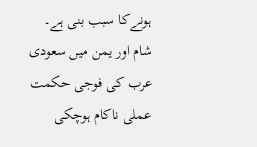ہونےکا سبب بنی ہے۔ شام اور یمن میں سعودی عرب کی فوجی حکمت عملی ناکام ہوچکی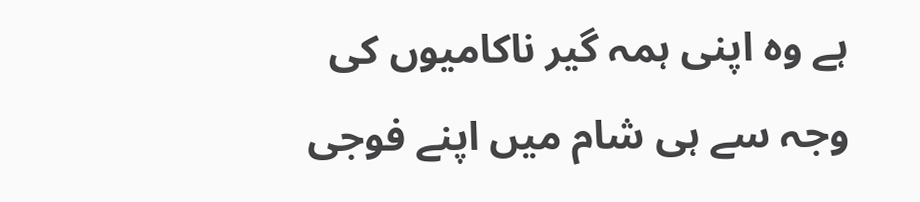ہے وہ اپنی ہمہ گیر ناکامیوں کی وجہ سے ہی شام میں اپنے فوجی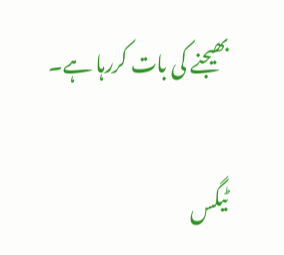بھیجنے کی بات کررہا ہے۔

ٹیگس